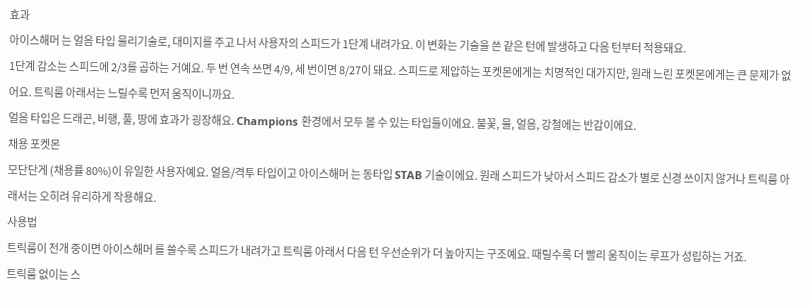효과
아이스해머 는 얼음 타입 물리기술로, 대미지를 주고 나서 사용자의 스피드가 1단계 내려가요. 이 변화는 기술을 쓴 같은 턴에 발생하고 다음 턴부터 적용돼요.
1단계 감소는 스피드에 2/3를 곱하는 거예요. 두 번 연속 쓰면 4/9, 세 번이면 8/27이 돼요. 스피드로 제압하는 포켓몬에게는 치명적인 대가지만, 원래 느린 포켓몬에게는 큰 문제가 없어요. 트릭룸 아래서는 느릴수록 먼저 움직이니까요.
얼음 타입은 드래곤, 비행, 풀, 땅에 효과가 굉장해요. Champions 환경에서 모두 볼 수 있는 타입들이에요. 불꽃, 물, 얼음, 강철에는 반감이에요.
채용 포켓몬
모단단게 (채용률 80%)이 유일한 사용자예요. 얼음/격투 타입이고 아이스해머 는 동타입 STAB 기술이에요. 원래 스피드가 낮아서 스피드 감소가 별로 신경 쓰이지 않거나 트릭룸 아래서는 오히려 유리하게 작용해요.
사용법
트릭룸이 전개 중이면 아이스해머 를 쓸수록 스피드가 내려가고 트릭룸 아래서 다음 턴 우선순위가 더 높아지는 구조예요. 때릴수록 더 빨리 움직이는 루프가 성립하는 거죠.
트릭룸 없이는 스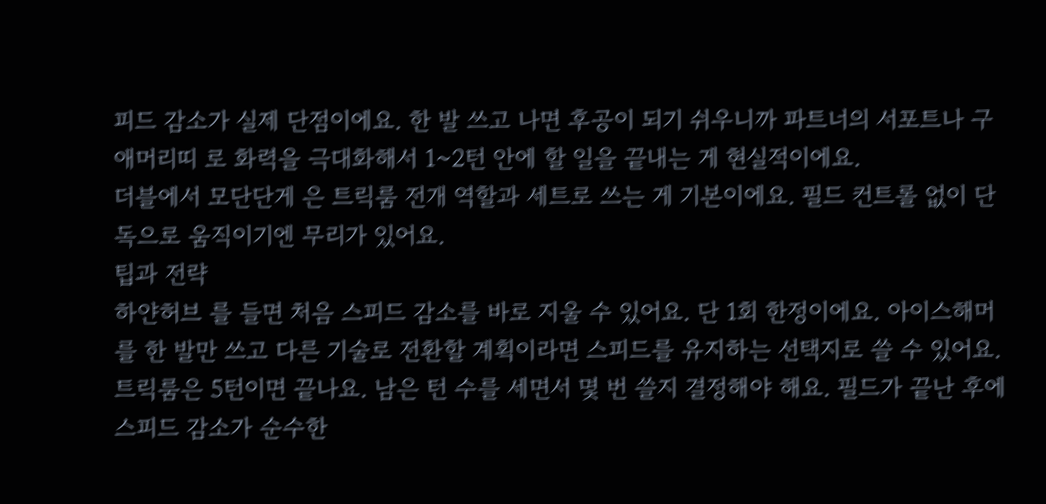피드 감소가 실제 단점이에요. 한 발 쓰고 나면 후공이 되기 쉬우니까 파트너의 서포트나 구애머리띠 로 화력을 극대화해서 1~2턴 안에 할 일을 끝내는 게 현실적이에요.
더블에서 모단단게 은 트릭룸 전개 역할과 세트로 쓰는 게 기본이에요. 필드 컨트롤 없이 단독으로 움직이기엔 무리가 있어요.
팁과 전략
하얀허브 를 들면 처음 스피드 감소를 바로 지울 수 있어요. 단 1회 한정이에요. 아이스해머 를 한 발만 쓰고 다른 기술로 전환할 계획이라면 스피드를 유지하는 선택지로 쓸 수 있어요.
트릭룸은 5턴이면 끝나요. 남은 턴 수를 세면서 몇 번 쓸지 결정해야 해요. 필드가 끝난 후에 스피드 감소가 순수한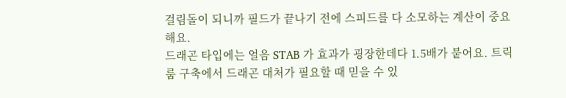걸림돌이 되니까 필드가 끝나기 전에 스피드를 다 소모하는 계산이 중요해요.
드래곤 타입에는 얼음 STAB 가 효과가 굉장한데다 1.5배가 붙어요. 트릭룸 구축에서 드래곤 대처가 필요할 때 믿을 수 있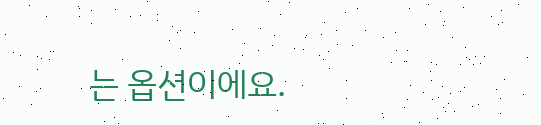는 옵션이에요.